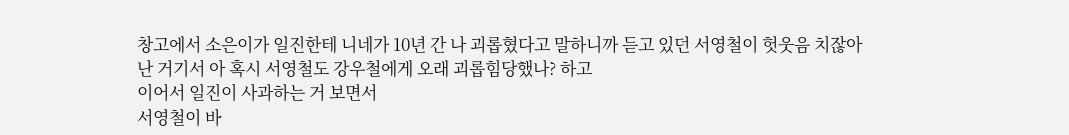창고에서 소은이가 일진한테 니네가 10년 간 나 괴롭혔다고 말하니까 듣고 있던 서영철이 헛웃음 치잖아
난 거기서 아 혹시 서영철도 강우철에게 오래 괴롭힘당했나? 하고
이어서 일진이 사과하는 거 보면서
서영철이 바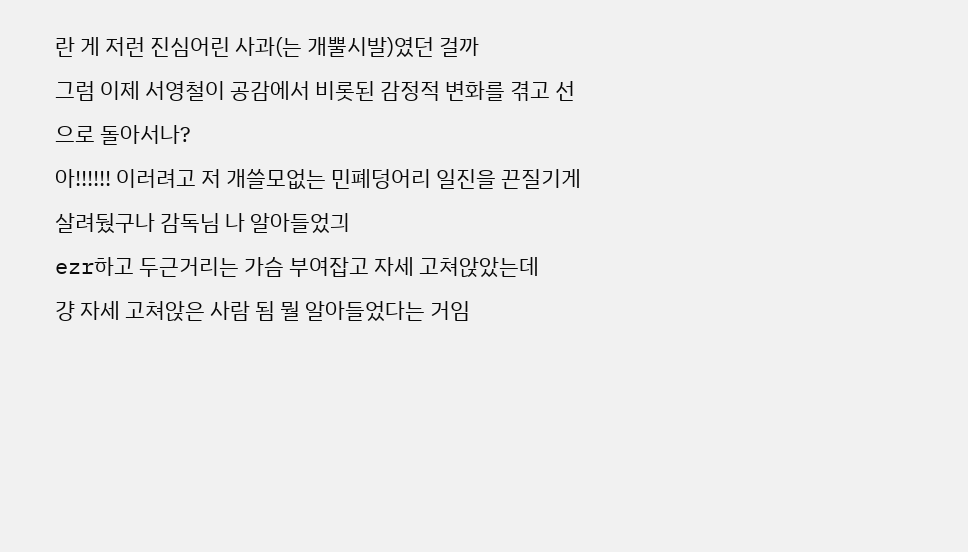란 게 저런 진심어린 사과(는 개뿔시발)였던 걸까
그럼 이제 서영철이 공감에서 비롯된 감정적 변화를 겪고 선으로 돌아서나?
아!!!!!! 이러려고 저 개쓸모없는 민폐덩어리 일진을 끈질기게 살려뒀구나 감독님 나 알아들었긔
ezr하고 두근거리는 가슴 부여잡고 자세 고쳐앉았는데
걍 자세 고쳐앉은 사람 됨 뭘 알아들었다는 거임